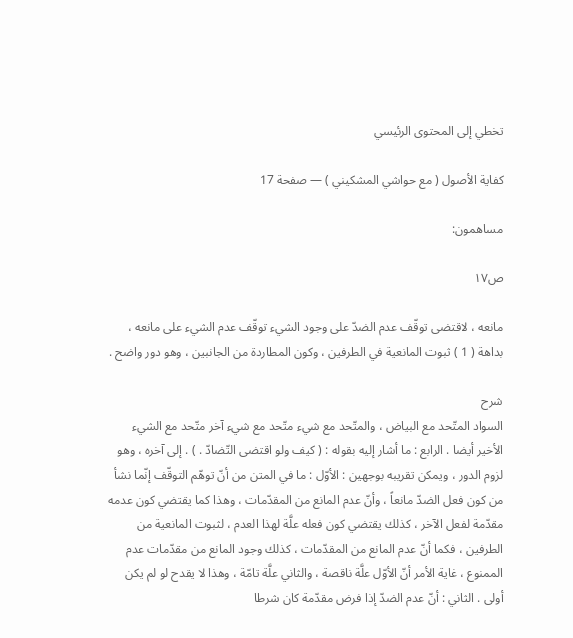تخطي إلى المحتوى الرئيسي

كفاية الأصول ( مع حواشي المشكيني ) — صفحة 17

مساهمون:

ص١٧

مانعه ، لاقتضى توقّف عدم الضدّ على وجود الشيء توقّف عدم الشيء على مانعه ، بداهة ( 1 ) ثبوت المانعية في الطرفين ، وكون المطاردة من الجانبين ، وهو دور واضح .

شرح
السواد المتّحد مع البياض ، والمتّحد مع شيء متّحد مع شيء آخر متّحد مع الشيء الأخير أيضا . الرابع : ما أشار إليه بقوله : ( كيف ولو اقتضى التّضادّ . ) . إلى آخره ، وهو لزوم الدور ، ويمكن تقريبه بوجهين : الأوّل : ما في المتن من أنّ توهّم التوقّف إنّما نشأ من كون فعل الضدّ مانعاً ، وأنّ عدم المانع من المقدّمات ، وهذا كما يقتضي كون عدمه مقدّمة لفعل الآخر ، كذلك يقتضي كون فعله علَّة لهذا العدم ، لثبوت المانعية من الطرفين ، فكما أنّ عدم المانع من المقدّمات ، كذلك وجود المانع من مقدّمات عدم الممنوع ، غاية الأمر أنّ الأوّل علَّة ناقصة ، والثاني علَّة تامّة ، وهذا لا يقدح لو لم يكن أولى . الثاني : أنّ عدم الضدّ إذا فرض مقدّمة كان شرطا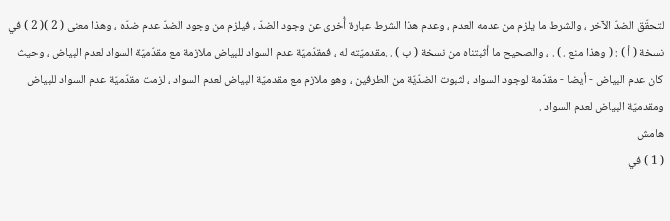لتحقّق الضدّ الآخر ، والشرط ما يلزم من عدمه العدم ، وعدم هذا الشرط عبارة أُخرى عن وجود الضدّ ، فيلزم من وجود الضدّ عدم ضدّه ، وهذا معنى ( 2 )( 2 ) في نسخة ( أ ) : ( وهذا منع . ) . ، والصحيح ما أثبتناه من نسخة ( ب ) . .مقدميّته له ، فمقدّميّة عدم السواد للبياض ملازمة مع مقدّميّة السواد لعدم البياض ، وحيث كان عدم البياض - أيضا - مقدّمة لوجود السواد ، لثبوت الضدّيّة من الطرفين ، وهو ملازم مع مقدميّة البياض لعدم السواد ، لزمت مقدّميّة عدم السواد للبياض ومقدميّة البياض لعدم السواد .
هامش
( 1 ) في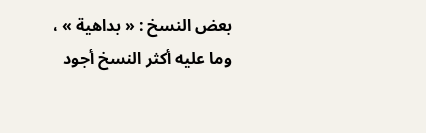بعض النسخ : « بداهية » ، وما عليه أكثر النسخ أجود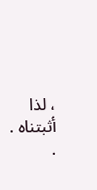، لذا أثبتناه . .